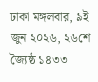ঢাকা মঙ্গলবার, ৯ই জুন ২০২৬, ২৬শে জ্যৈষ্ঠ ১৪৩৩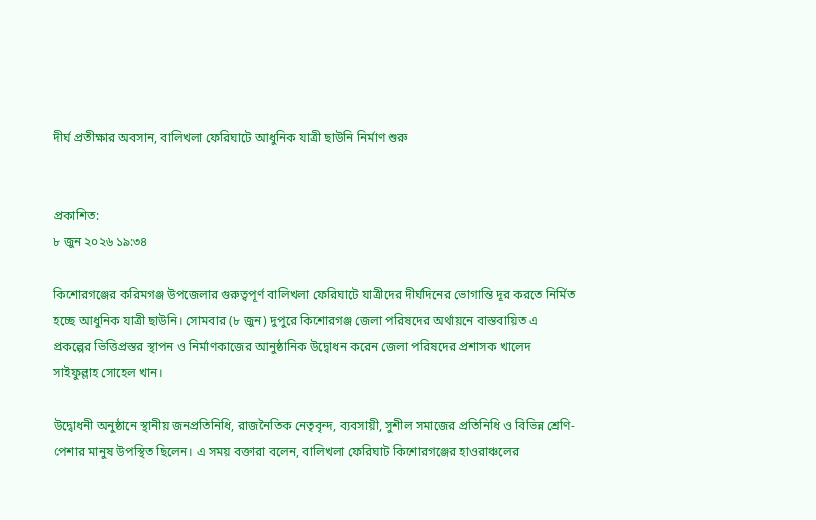দীর্ঘ প্রতীক্ষার অবসান, বালিখলা ফেরিঘাটে আধুনিক যাত্রী ছাউনি নির্মাণ শুরু


প্রকাশিত:
৮ জুন ২০২৬ ১৯:৩৪

কিশোরগঞ্জের করিমগঞ্জ উপজেলার গুরুত্বপূর্ণ বালিখলা ফেরিঘাটে যাত্রীদের দীর্ঘদিনের ভোগান্তি দূর করতে নির্মিত হচ্ছে আধুনিক যাত্রী ছাউনি। সোমবার (৮ জুন) দুপুরে কিশোরগঞ্জ জেলা পরিষদের অর্থায়নে বাস্তবায়িত এ প্রকল্পের ভিত্তিপ্রস্তর স্থাপন ও নির্মাণকাজের আনুষ্ঠানিক উদ্বোধন করেন জেলা পরিষদের প্রশাসক খালেদ সাইফুল্লাহ সোহেল খান।

উদ্বোধনী অনুষ্ঠানে স্থানীয় জনপ্রতিনিধি, রাজনৈতিক নেতৃবৃন্দ, ব্যবসায়ী, সুশীল সমাজের প্রতিনিধি ও বিভিন্ন শ্রেণি-পেশার মানুষ উপস্থিত ছিলেন। এ সময় বক্তারা বলেন, বালিখলা ফেরিঘাট কিশোরগঞ্জের হাওরাঞ্চলের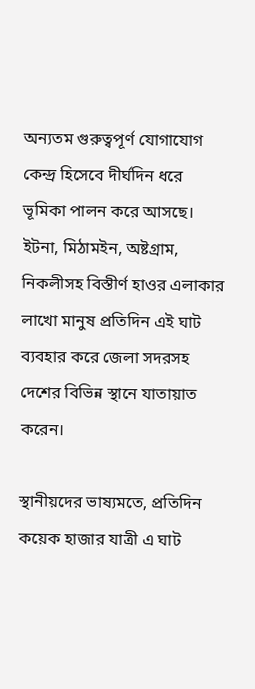অন্যতম গুরুত্বপূর্ণ যোগাযোগ কেন্দ্র হিসেবে দীর্ঘদিন ধরে ভূমিকা পালন করে আসছে। ইটনা, মিঠামইন, অষ্টগ্রাম, নিকলীসহ বিস্তীর্ণ হাওর এলাকার লাখো মানুষ প্রতিদিন এই ঘাট ব্যবহার করে জেলা সদরসহ দেশের বিভিন্ন স্থানে যাতায়াত করেন।

স্থানীয়দের ভাষ্যমতে, প্রতিদিন কয়েক হাজার যাত্রী এ ঘাট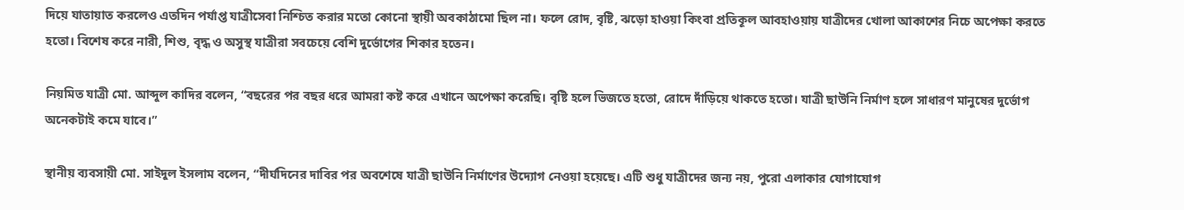দিয়ে যাতায়াত করলেও এতদিন পর্যাপ্ত যাত্রীসেবা নিশ্চিত করার মতো কোনো স্থায়ী অবকাঠামো ছিল না। ফলে রোদ, বৃষ্টি, ঝড়ো হাওয়া কিংবা প্রতিকূল আবহাওয়ায় যাত্রীদের খোলা আকাশের নিচে অপেক্ষা করতে হতো। বিশেষ করে নারী, শিশু, বৃদ্ধ ও অসুস্থ যাত্রীরা সবচেয়ে বেশি দুর্ভোগের শিকার হতেন।

নিয়মিত যাত্রী মো. আব্দুল কাদির বলেন, “বছরের পর বছর ধরে আমরা কষ্ট করে এখানে অপেক্ষা করেছি। বৃষ্টি হলে ভিজতে হতো, রোদে দাঁড়িয়ে থাকতে হতো। যাত্রী ছাউনি নির্মাণ হলে সাধারণ মানুষের দুর্ভোগ অনেকটাই কমে যাবে।”

স্থানীয় ব্যবসায়ী মো. সাইদুল ইসলাম বলেন, “দীর্ঘদিনের দাবির পর অবশেষে যাত্রী ছাউনি নির্মাণের উদ্যোগ নেওয়া হয়েছে। এটি শুধু যাত্রীদের জন্য নয়, পুরো এলাকার যোগাযোগ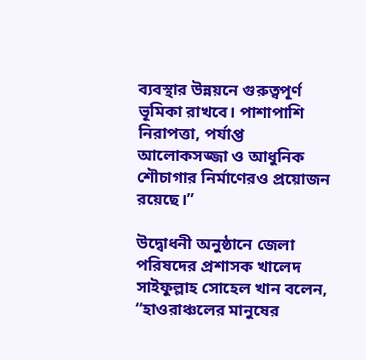ব্যবস্থার উন্নয়নে গুরুত্বপূর্ণ ভূমিকা রাখবে। পাশাপাশি নিরাপত্তা, পর্যাপ্ত আলোকসজ্জা ও আধুনিক শৌচাগার নির্মাণেরও প্রয়োজন রয়েছে।”

উদ্বোধনী অনুষ্ঠানে জেলা পরিষদের প্রশাসক খালেদ সাইফুল্লাহ সোহেল খান বলেন, “হাওরাঞ্চলের মানুষের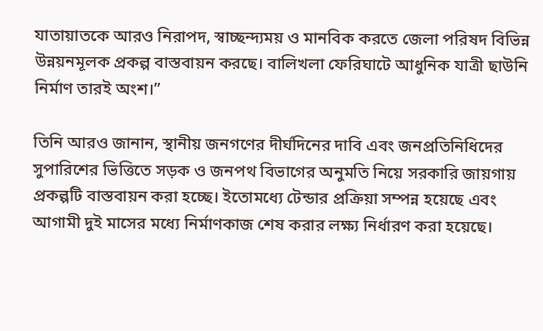যাতায়াতকে আরও নিরাপদ, স্বাচ্ছন্দ্যময় ও মানবিক করতে জেলা পরিষদ বিভিন্ন উন্নয়নমূলক প্রকল্প বাস্তবায়ন করছে। বালিখলা ফেরিঘাটে আধুনিক যাত্রী ছাউনি নির্মাণ তারই অংশ।”

তিনি আরও জানান, স্থানীয় জনগণের দীর্ঘদিনের দাবি এবং জনপ্রতিনিধিদের সুপারিশের ভিত্তিতে সড়ক ও জনপথ বিভাগের অনুমতি নিয়ে সরকারি জায়গায় প্রকল্পটি বাস্তবায়ন করা হচ্ছে। ইতোমধ্যে টেন্ডার প্রক্রিয়া সম্পন্ন হয়েছে এবং আগামী দুই মাসের মধ্যে নির্মাণকাজ শেষ করার লক্ষ্য নির্ধারণ করা হয়েছে।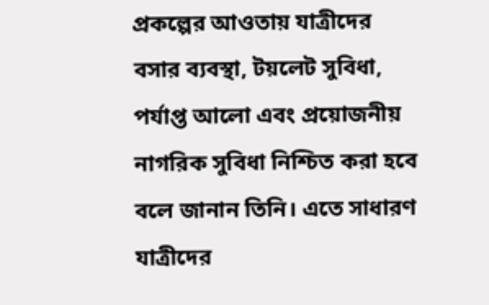প্রকল্পের আওতায় যাত্রীদের বসার ব্যবস্থা, টয়লেট সুবিধা, পর্যাপ্ত আলো এবং প্রয়োজনীয় নাগরিক সুবিধা নিশ্চিত করা হবে বলে জানান তিনি। এতে সাধারণ যাত্রীদের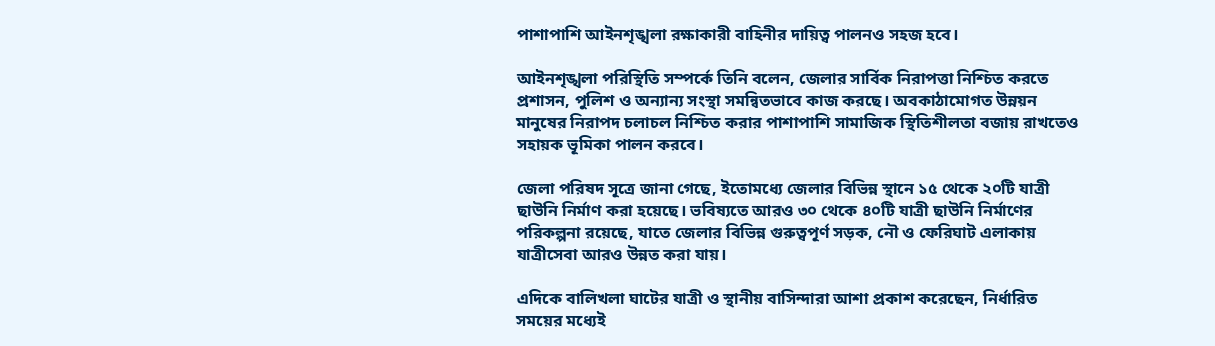পাশাপাশি আইনশৃঙ্খলা রক্ষাকারী বাহিনীর দায়িত্ব পালনও সহজ হবে।

আইনশৃঙ্খলা পরিস্থিতি সম্পর্কে তিনি বলেন, জেলার সার্বিক নিরাপত্তা নিশ্চিত করতে প্রশাসন, পুলিশ ও অন্যান্য সংস্থা সমন্বিতভাবে কাজ করছে। অবকাঠামোগত উন্নয়ন মানুষের নিরাপদ চলাচল নিশ্চিত করার পাশাপাশি সামাজিক স্থিতিশীলতা বজায় রাখতেও সহায়ক ভূমিকা পালন করবে।

জেলা পরিষদ সূত্রে জানা গেছে, ইতোমধ্যে জেলার বিভিন্ন স্থানে ১৫ থেকে ২০টি যাত্রী ছাউনি নির্মাণ করা হয়েছে। ভবিষ্যতে আরও ৩০ থেকে ৪০টি যাত্রী ছাউনি নির্মাণের পরিকল্পনা রয়েছে, যাতে জেলার বিভিন্ন গুরুত্বপূর্ণ সড়ক, নৌ ও ফেরিঘাট এলাকায় যাত্রীসেবা আরও উন্নত করা যায়।

এদিকে বালিখলা ঘাটের যাত্রী ও স্থানীয় বাসিন্দারা আশা প্রকাশ করেছেন, নির্ধারিত সময়ের মধ্যেই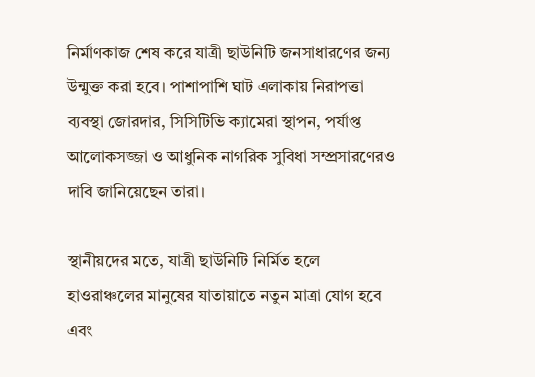নির্মাণকাজ শেষ করে যাত্রী ছাউনিটি জনসাধারণের জন্য উন্মুক্ত করা হবে। পাশাপাশি ঘাট এলাকায় নিরাপত্তা ব্যবস্থা জোরদার, সিসিটিভি ক্যামেরা স্থাপন, পর্যাপ্ত আলোকসজ্জা ও আধুনিক নাগরিক সুবিধা সম্প্রসারণেরও দাবি জানিয়েছেন তারা।

স্থানীয়দের মতে, যাত্রী ছাউনিটি নির্মিত হলে হাওরাঞ্চলের মানুষের যাতায়াতে নতুন মাত্রা যোগ হবে এবং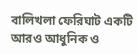বালিখলা ফেরিঘাট একটি আরও আধুনিক ও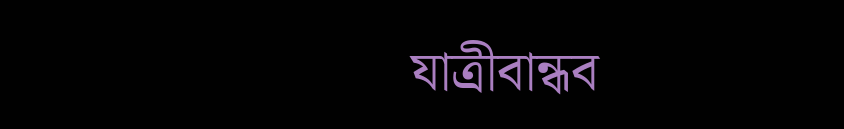যাত্রীবান্ধব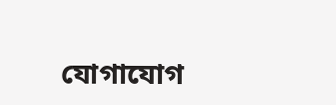যোগাযোগ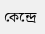কেন্দ্রে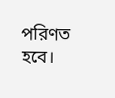পরিণত হবে।